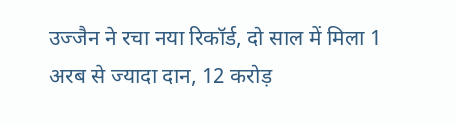उज्जैन ने रचा नया रिकॉर्ड, दो साल में मिला 1 अरब से ज्यादा दान, 12 करोड़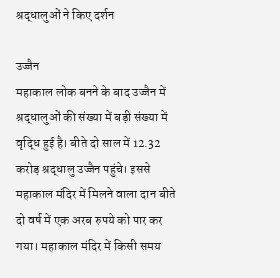श्रद्धालुओं ने किए दर्शन

उज्जैन
महाकाल लोक बनने के बाद उज्जैन में श्रद्धालुओं की संख्या में बड़ी संख्या में वृद्धि हुई है। बीते दो साल में 12.32 करोड़ श्रद्धालु उज्जैन पहुंचे। इससे महाकाल मंदिर में मिलने वाला दान बीते दो वर्ष में एक अरब रुपये को पार कर गया। महाकाल मंदिर में किसी समय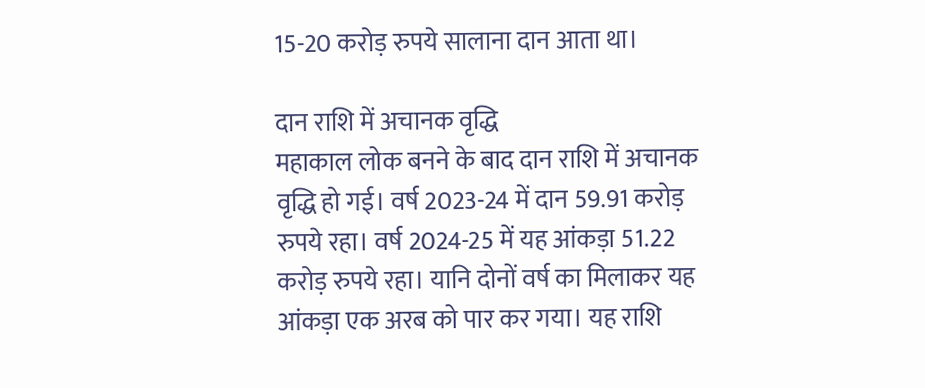15-20 करोड़ रुपये सालाना दान आता था।

दान राशि में अचानक वृद्धि
महाकाल लोक बनने के बाद दान राशि में अचानक वृद्धि हो गई। वर्ष 2023-24 में दान 59.91 करोड़ रुपये रहा। वर्ष 2024-25 में यह आंकड़ा 51.22 करोड़ रुपये रहा। यानि दोनों वर्ष का मिलाकर यह आंकड़ा एक अरब को पार कर गया। यह राशि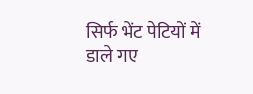सिर्फ भेंट पेटियों में डाले गए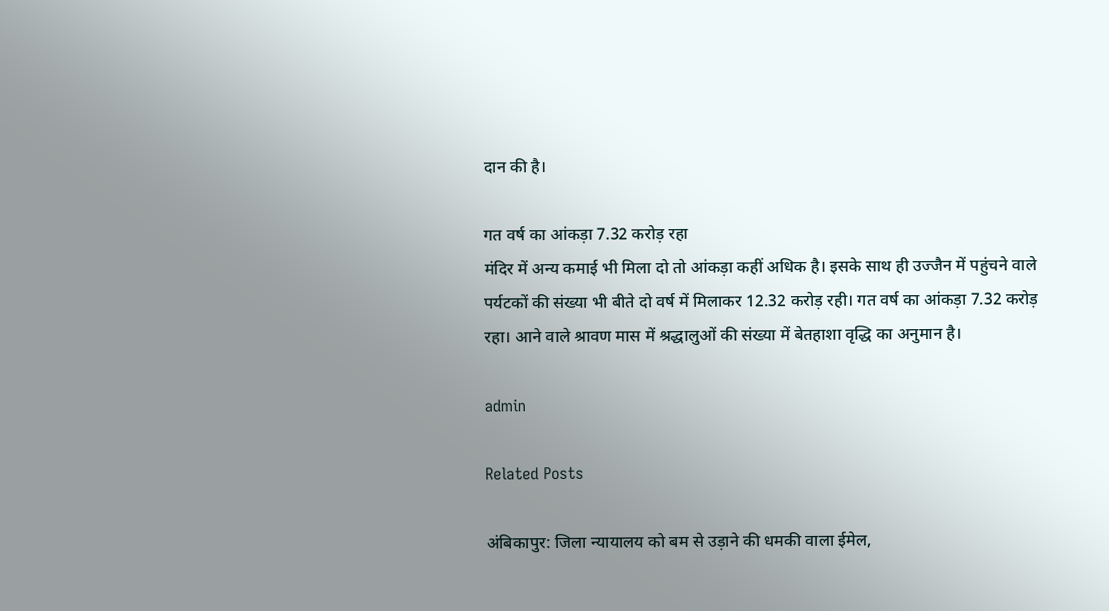दान की है।

गत वर्ष का आंकड़ा 7.32 करोड़ रहा
मंदिर में अन्य कमाई भी मिला दो तो आंकड़ा कहीं अधिक है। इसके साथ ही उज्जैन में पहुंचने वाले पर्यटकों की संख्या भी बीते दो वर्ष में मिलाकर 12.32 करोड़ रही। गत वर्ष का आंकड़ा 7.32 करोड़ रहा। आने वाले श्रावण मास में श्रद्धालुओं की संख्या में बेतहाशा वृद्धि का अनुमान है।

admin

Related Posts

अंबिकापुर: जिला न्यायालय को बम से उड़ाने की धमकी वाला ईमेल,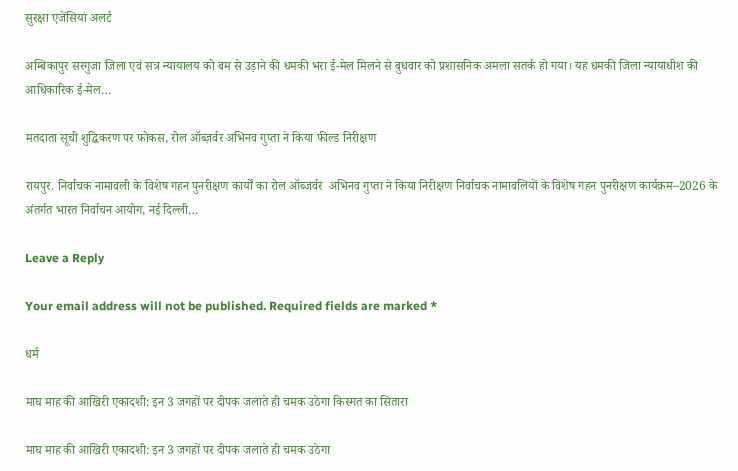सुरक्षा एजेंसियां अलर्ट

अम्बिकापुर सरगुजा जिला एवं सत्र न्यायालय को बम से उड़ाने की धमकी भरा ई-मेल मिलने से बुधवार को प्रशासनिक अमला सतर्क हो गया। यह धमकी जिला न्यायाधीश की आधिकारिक ई-मेल…

मतदाता सूची शुद्धिकरण पर फोकस, रोल ऑब्ज़र्वर अभिनव गुप्ता ने किया फील्ड निरीक्षण

रायपुर. निर्वाचक नामावली के विशेष गहन पुनरीक्षण कार्यों का रोल ऑब्जर्वर  अभिनव गुप्ता ने किया निरीक्षण निर्वाचक नामावलियों के विशेष गहन पुनरीक्षण कार्यक्रम–2026 के अंतर्गत भारत निर्वाचन आयोग, नई दिल्ली…

Leave a Reply

Your email address will not be published. Required fields are marked *

धर्म

माघ माह की आखिरी एकादशी: इन 3 जगहों पर दीपक जलाते ही चमक उठेगा किस्मत का सितारा

माघ माह की आखिरी एकादशी: इन 3 जगहों पर दीपक जलाते ही चमक उठेगा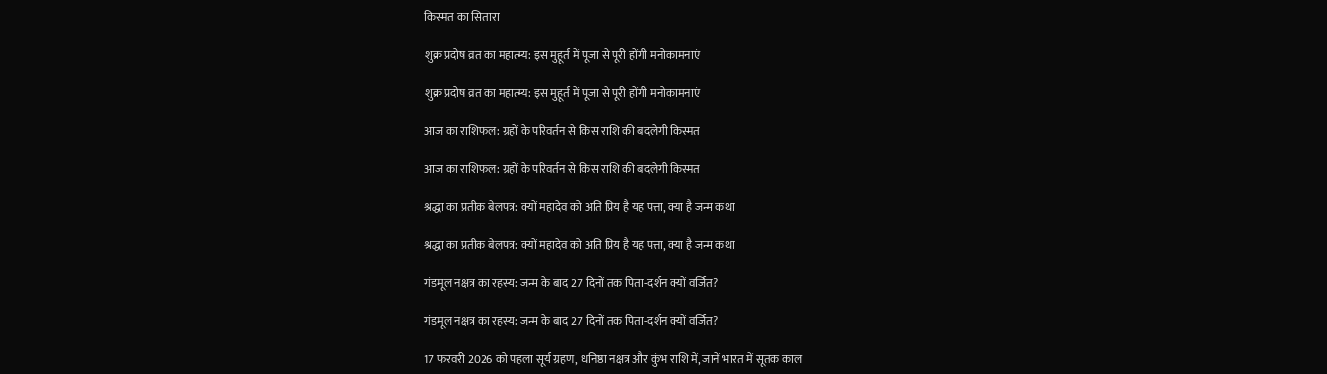किस्मत का सितारा

शुक्र प्रदोष व्रत का महात्म्य: इस मुहूर्त में पूजा से पूरी होंगी मनोकामनाएं

शुक्र प्रदोष व्रत का महात्म्य: इस मुहूर्त में पूजा से पूरी होंगी मनोकामनाएं

आज का राशिफल: ग्रहों के परिवर्तन से किस राशि की बदलेगी किस्मत

आज का राशिफल: ग्रहों के परिवर्तन से किस राशि की बदलेगी किस्मत

श्रद्धा का प्रतीक बेलपत्र: क्यों महादेव को अति प्रिय है यह पत्ता, क्या है जन्म कथा

श्रद्धा का प्रतीक बेलपत्र: क्यों महादेव को अति प्रिय है यह पत्ता, क्या है जन्म कथा

गंडमूल नक्षत्र का रहस्य: जन्म के बाद 27 दिनों तक पिता-दर्शन क्यों वर्जित?

गंडमूल नक्षत्र का रहस्य: जन्म के बाद 27 दिनों तक पिता-दर्शन क्यों वर्जित?

17 फरवरी 2026 को पहला सूर्य ग्रहण, धनिष्ठा नक्षत्र और कुंभ राशि में, जानें भारत में सूतक काल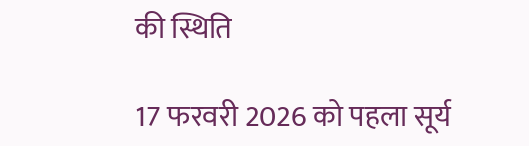की स्थिति

17 फरवरी 2026 को पहला सूर्य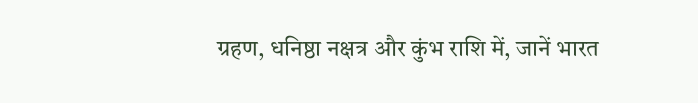ग्रहण, धनिष्ठा नक्षत्र और कुंभ राशि में, जानें भारत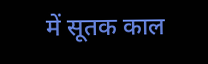में सूतक काल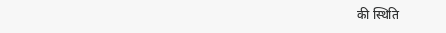की स्थिति